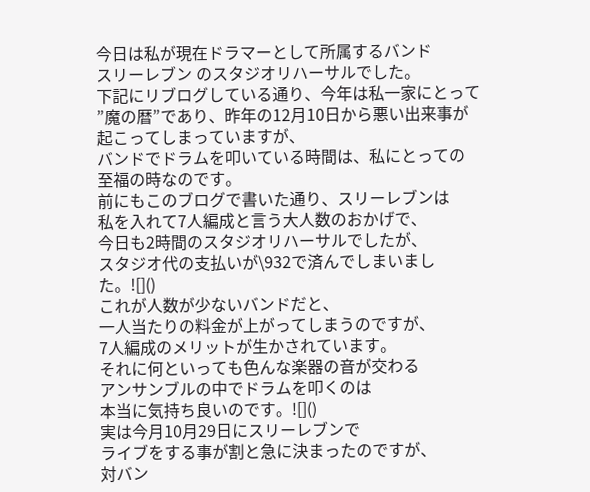今日は私が現在ドラマーとして所属するバンド
スリーレブン のスタジオリハーサルでした。
下記にリブログしている通り、今年は私一家にとって
”魔の暦”であり、昨年の12月10日から悪い出来事が
起こってしまっていますが、
バンドでドラムを叩いている時間は、私にとっての
至福の時なのです。
前にもこのブログで書いた通り、スリーレブンは
私を入れて7人編成と言う大人数のおかげで、
今日も2時間のスタジオリハーサルでしたが、
スタジオ代の支払いが\932で済んでしまいました。![]()
これが人数が少ないバンドだと、
一人当たりの料金が上がってしまうのですが、
7人編成のメリットが生かされています。
それに何といっても色んな楽器の音が交わる
アンサンブルの中でドラムを叩くのは
本当に気持ち良いのです。![]()
実は今月10月29日にスリーレブンで
ライブをする事が割と急に決まったのですが、
対バン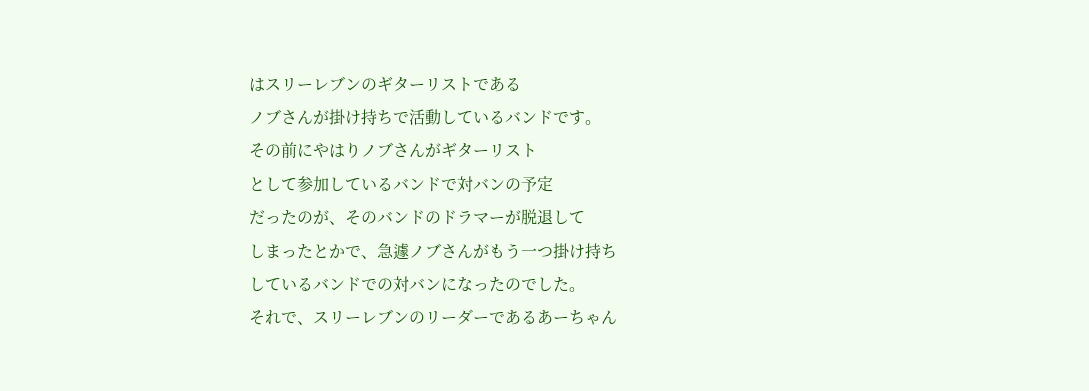はスリーレブンのギターリストである
ノブさんが掛け持ちで活動しているバンドです。
その前にやはりノブさんがギターリスト
として参加しているバンドで対バンの予定
だったのが、そのバンドのドラマーが脱退して
しまったとかで、急遽ノブさんがもう一つ掛け持ち
しているバンドでの対バンになったのでした。
それで、スリーレブンのリーダーであるあーちゃん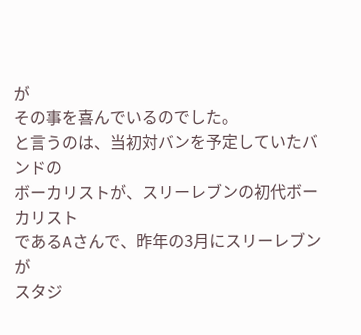が
その事を喜んでいるのでした。
と言うのは、当初対バンを予定していたバンドの
ボーカリストが、スリーレブンの初代ボーカリスト
であるAさんで、昨年の3月にスリーレブンが
スタジ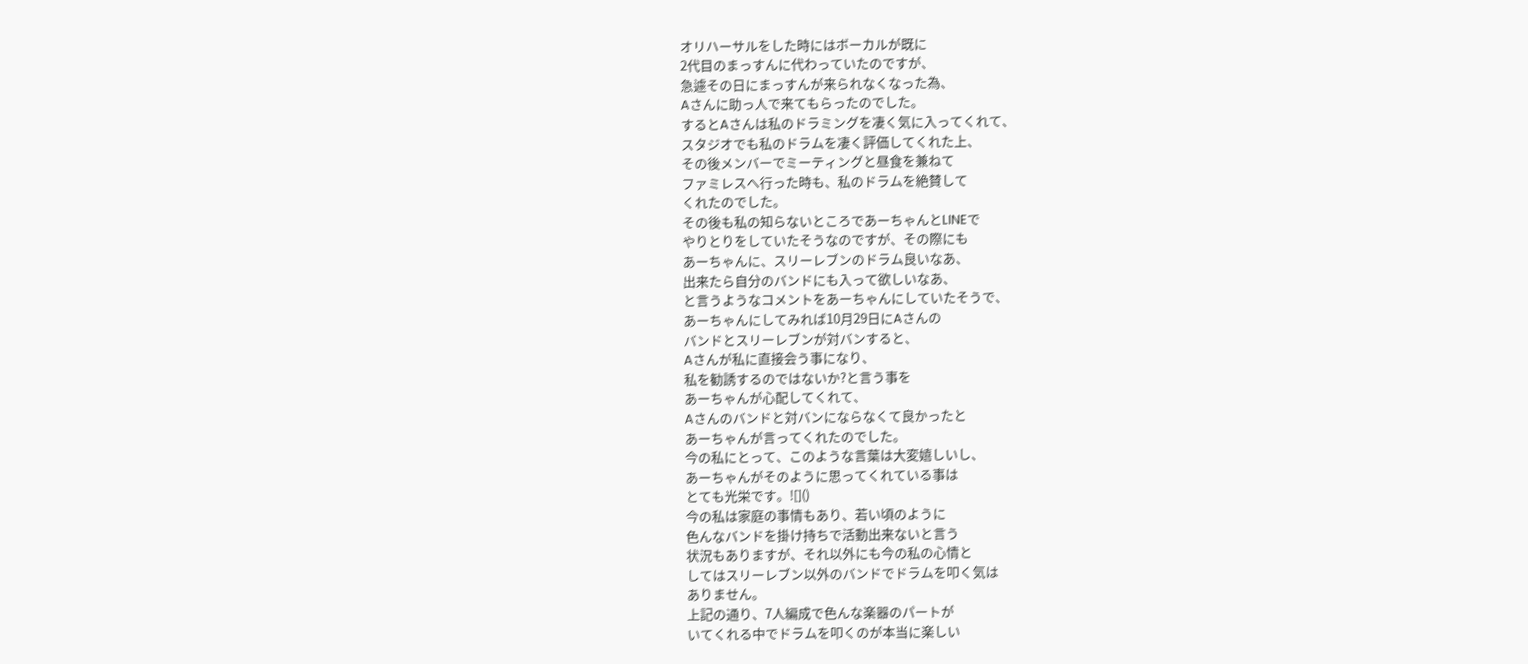オリハーサルをした時にはボーカルが既に
2代目のまっすんに代わっていたのですが、
急遽その日にまっすんが来られなくなった為、
Aさんに助っ人で来てもらったのでした。
するとAさんは私のドラミングを凄く気に入ってくれて、
スタジオでも私のドラムを凄く評価してくれた上、
その後メンバーでミーティングと昼食を兼ねて
ファミレスへ行った時も、私のドラムを絶賛して
くれたのでした。
その後も私の知らないところであーちゃんとLINEで
やりとりをしていたそうなのですが、その際にも
あーちゃんに、スリーレブンのドラム良いなあ、
出来たら自分のバンドにも入って欲しいなあ、
と言うようなコメントをあーちゃんにしていたそうで、
あーちゃんにしてみれば10月29日にAさんの
バンドとスリーレブンが対バンすると、
Aさんが私に直接会う事になり、
私を勧誘するのではないか?と言う事を
あーちゃんが心配してくれて、
Aさんのバンドと対バンにならなくて良かったと
あーちゃんが言ってくれたのでした。
今の私にとって、このような言葉は大変嬉しいし、
あーちゃんがそのように思ってくれている事は
とても光栄です。![]()
今の私は家庭の事情もあり、若い頃のように
色んなバンドを掛け持ちで活動出来ないと言う
状況もありますが、それ以外にも今の私の心情と
してはスリーレブン以外のバンドでドラムを叩く気は
ありません。
上記の通り、7人編成で色んな楽器のパートが
いてくれる中でドラムを叩くのが本当に楽しい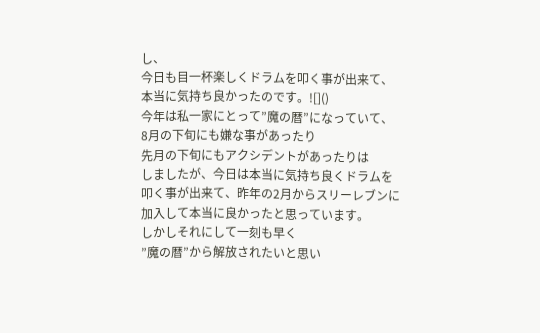し、
今日も目一杯楽しくドラムを叩く事が出来て、
本当に気持ち良かったのです。![]()
今年は私一家にとって”魔の暦”になっていて、
8月の下旬にも嫌な事があったり
先月の下旬にもアクシデントがあったりは
しましたが、今日は本当に気持ち良くドラムを
叩く事が出来て、昨年の2月からスリーレブンに
加入して本当に良かったと思っています。
しかしそれにして一刻も早く
”魔の暦”から解放されたいと思い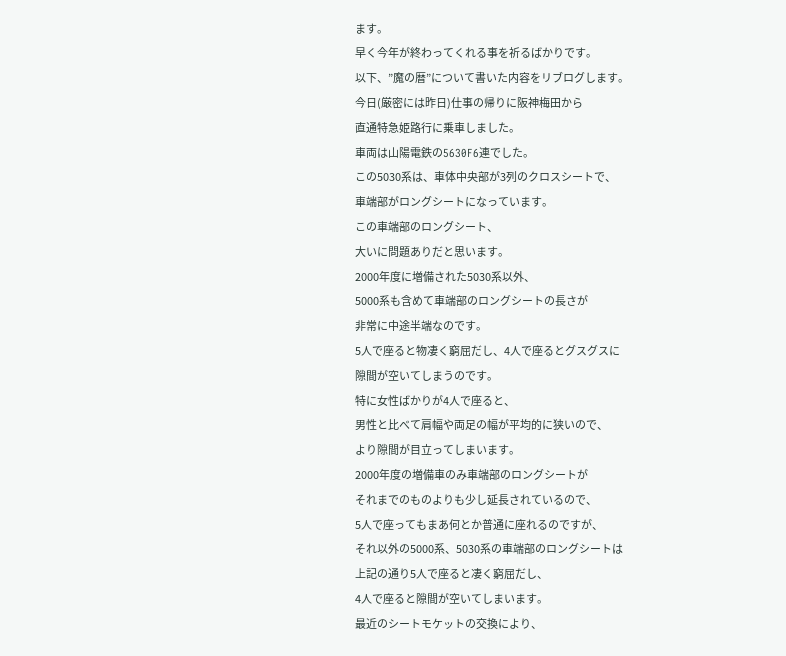ます。
早く今年が終わってくれる事を祈るばかりです。
以下、”魔の暦”について書いた内容をリブログします。
今日(厳密には昨日)仕事の帰りに阪神梅田から
直通特急姫路行に乗車しました。
車両は山陽電鉄の5630F6連でした。
この5030系は、車体中央部が3列のクロスシートで、
車端部がロングシートになっています。
この車端部のロングシート、
大いに問題ありだと思います。
2000年度に増備された5030系以外、
5000系も含めて車端部のロングシートの長さが
非常に中途半端なのです。
5人で座ると物凄く窮屈だし、4人で座るとグスグスに
隙間が空いてしまうのです。
特に女性ばかりが4人で座ると、
男性と比べて肩幅や両足の幅が平均的に狭いので、
より隙間が目立ってしまいます。
2000年度の増備車のみ車端部のロングシートが
それまでのものよりも少し延長されているので、
5人で座ってもまあ何とか普通に座れるのですが、
それ以外の5000系、5030系の車端部のロングシートは
上記の通り5人で座ると凄く窮屈だし、
4人で座ると隙間が空いてしまいます。
最近のシートモケットの交換により、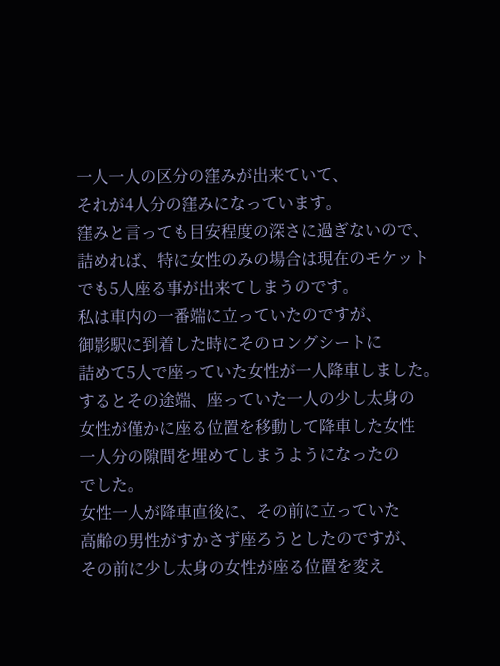一人一人の区分の窪みが出来ていて、
それが4人分の窪みになっています。
窪みと言っても目安程度の深さに過ぎないので、
詰めれば、特に女性のみの場合は現在のモケット
でも5人座る事が出来てしまうのです。
私は車内の一番端に立っていたのですが、
御影駅に到着した時にそのロングシートに
詰めて5人で座っていた女性が一人降車しました。
するとその途端、座っていた一人の少し太身の
女性が僅かに座る位置を移動して降車した女性
一人分の隙間を埋めてしまうようになったの
でした。
女性一人が降車直後に、その前に立っていた
高齢の男性がすかさず座ろうとしたのですが、
その前に少し太身の女性が座る位置を変え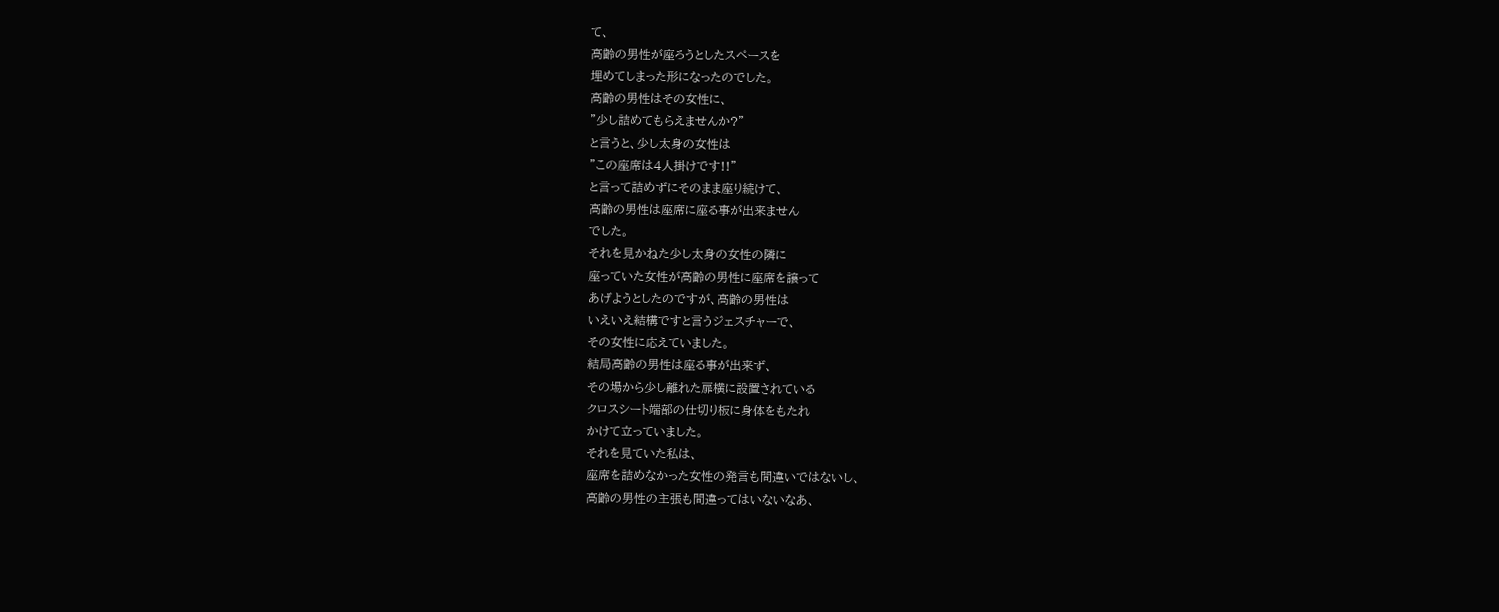て、
高齢の男性が座ろうとしたスペースを
埋めてしまった形になったのでした。
高齢の男性はその女性に、
”少し詰めてもらえませんか?”
と言うと、少し太身の女性は
”この座席は4人掛けです!!”
と言って詰めずにそのまま座り続けて、
高齢の男性は座席に座る事が出来ません
でした。
それを見かねた少し太身の女性の隣に
座っていた女性が高齢の男性に座席を譲って
あげようとしたのですが、高齢の男性は
いえいえ結構ですと言うジェスチャーで、
その女性に応えていました。
結局高齢の男性は座る事が出来ず、
その場から少し離れた扉横に設置されている
クロスシート端部の仕切り板に身体をもたれ
かけて立っていました。
それを見ていた私は、
座席を詰めなかった女性の発言も間違いではないし、
高齢の男性の主張も間違ってはいないなあ、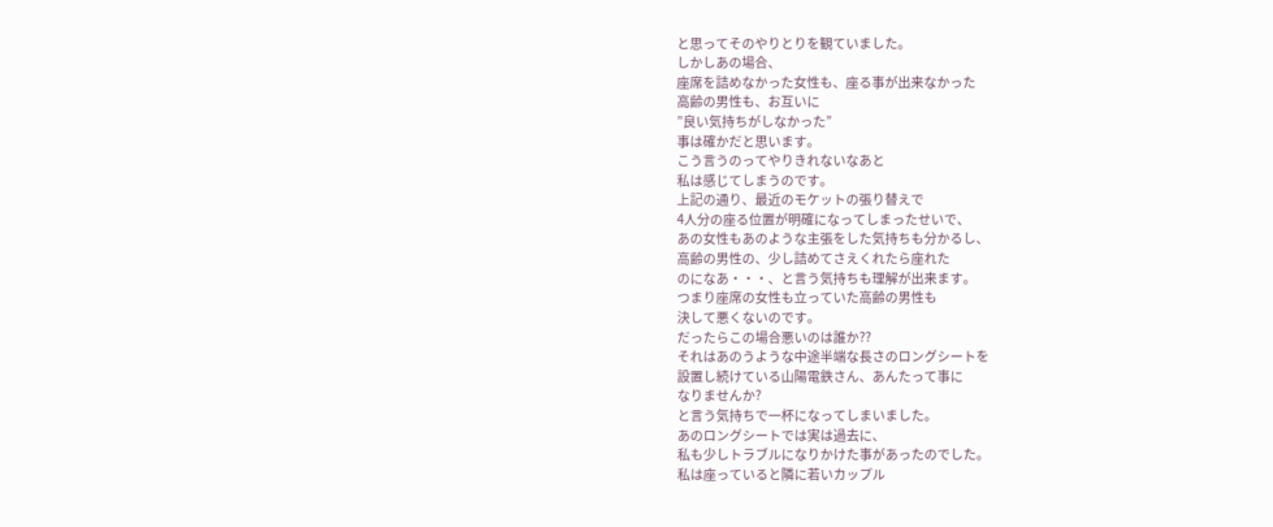と思ってそのやりとりを観ていました。
しかしあの場合、
座席を詰めなかった女性も、座る事が出来なかった
高齢の男性も、お互いに
”良い気持ちがしなかった”
事は確かだと思います。
こう言うのってやりきれないなあと
私は感じてしまうのです。
上記の通り、最近のモケットの張り替えで
4人分の座る位置が明確になってしまったせいで、
あの女性もあのような主張をした気持ちも分かるし、
高齢の男性の、少し詰めてさえくれたら座れた
のになあ・・・、と言う気持ちも理解が出来ます。
つまり座席の女性も立っていた高齢の男性も
決して悪くないのです。
だったらこの場合悪いのは誰か??
それはあのうような中途半端な長さのロングシートを
設置し続けている山陽電鉄さん、あんたって事に
なりませんか?
と言う気持ちで一杯になってしまいました。
あのロングシートでは実は過去に、
私も少しトラブルになりかけた事があったのでした。
私は座っていると隣に若いカップル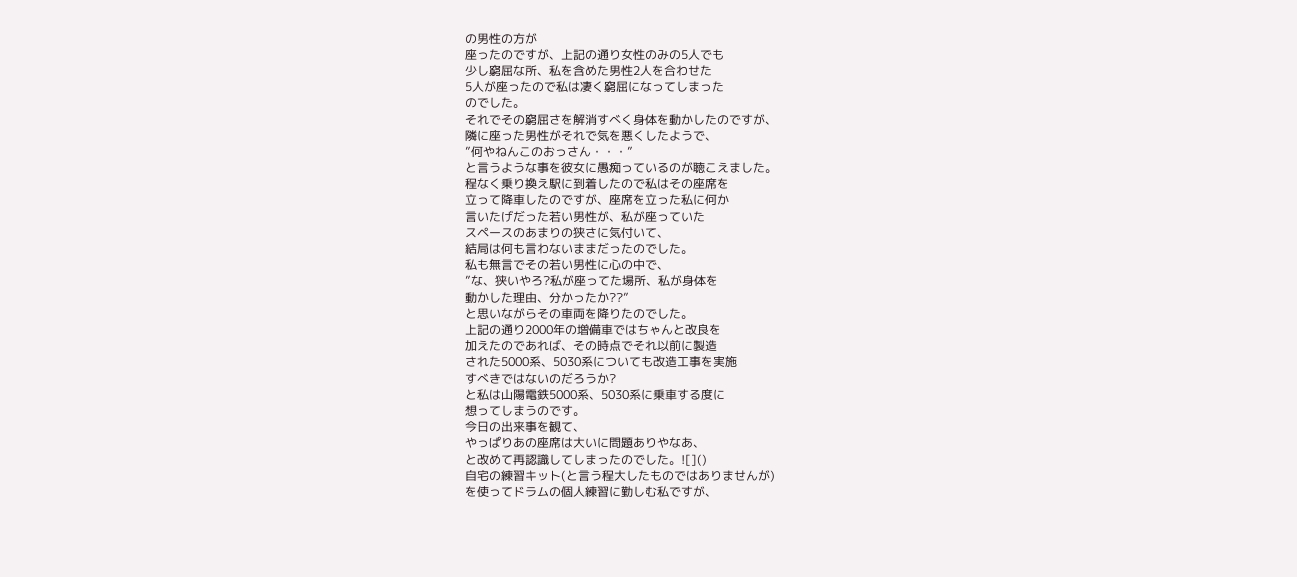の男性の方が
座ったのですが、上記の通り女性のみの5人でも
少し窮屈な所、私を含めた男性2人を合わせた
5人が座ったので私は凄く窮屈になってしまった
のでした。
それでその窮屈さを解消すべく身体を動かしたのですが、
隣に座った男性がそれで気を悪くしたようで、
”何やねんこのおっさん・・・”
と言うような事を彼女に愚痴っているのが聴こえました。
程なく乗り換え駅に到着したので私はその座席を
立って降車したのですが、座席を立った私に何か
言いたげだった若い男性が、私が座っていた
スペースのあまりの狭さに気付いて、
結局は何も言わないままだったのでした。
私も無言でその若い男性に心の中で、
”な、狭いやろ?私が座ってた場所、私が身体を
動かした理由、分かったか??”
と思いながらその車両を降りたのでした。
上記の通り2000年の増備車ではちゃんと改良を
加えたのであれば、その時点でそれ以前に製造
された5000系、5030系についても改造工事を実施
すべきではないのだろうか?
と私は山陽電鉄5000系、5030系に乗車する度に
想ってしまうのです。
今日の出来事を観て、
やっぱりあの座席は大いに問題ありやなあ、
と改めて再認識してしまったのでした。![]()
自宅の練習キット(と言う程大したものではありませんが)
を使ってドラムの個人練習に勤しむ私ですが、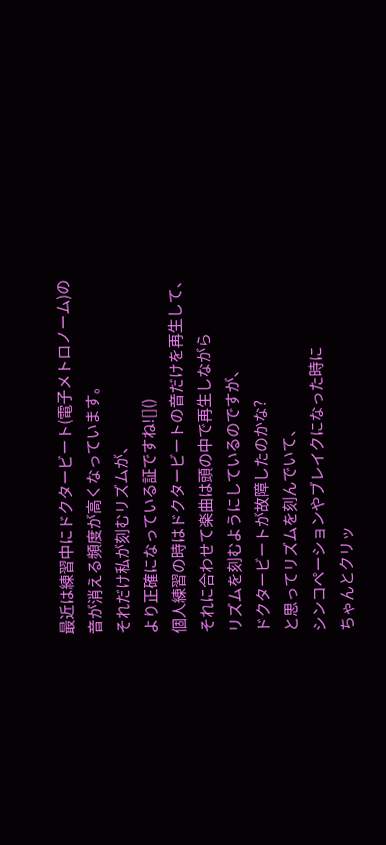最近は練習中にドクタービート(電子メトロノーム)の
音が消える頻度が高くなっています。
それだけ私が刻むリズムが、
より正確になっている証ですね![]()
個人練習の時はドクタービートの音だけを再生して、
それに合わせて楽曲は頭の中で再生しながら
リズムを刻むようにしているのですが、
ドクタービートが故障したのかな?
と思ってリズムを刻んでいて、
シンコペーションやブレイクになった時に
ちゃんとクリッ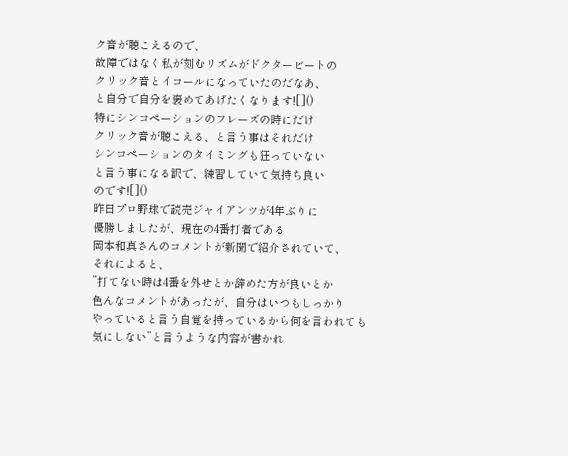ク音が聴こえるので、
故障ではなく私が刻むリズムがドクタービートの
クリック音とイコールになっていたのだなあ、
と自分で自分を褒めてあげたくなります![]()
特にシンコペーションのフレーズの時にだけ
クリック音が聴こえる、と言う事はそれだけ
シンコペーションのタイミングも狂っていない
と言う事になる訳で、練習していて気持ち良い
のです![]()
昨日プロ野球で読売ジャイアンツが4年ぶりに
優勝しましたが、現在の4番打者である
岡本和真さんのコメントが新聞で紹介されていて、
それによると、
”打てない時は4番を外せとか辞めた方が良いとか
色んなコメントがあったが、自分はいつもしっかり
やっていると言う自覚を持っているから何を言われても
気にしない”と言うような内容が書かれ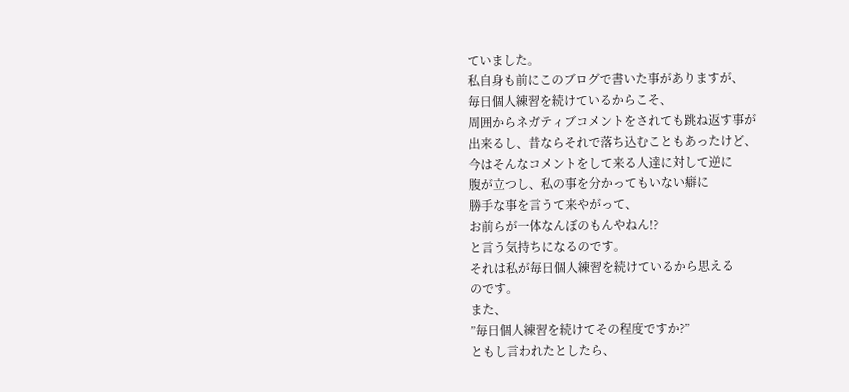ていました。
私自身も前にこのブログで書いた事がありますが、
毎日個人練習を続けているからこそ、
周囲からネガティブコメントをされても跳ね返す事が
出来るし、昔ならそれで落ち込むこともあったけど、
今はそんなコメントをして来る人達に対して逆に
腹が立つし、私の事を分かってもいない癖に
勝手な事を言うて来やがって、
お前らが一体なんぼのもんやねん!?
と言う気持ちになるのです。
それは私が毎日個人練習を続けているから思える
のです。
また、
”毎日個人練習を続けてその程度ですか?”
ともし言われたとしたら、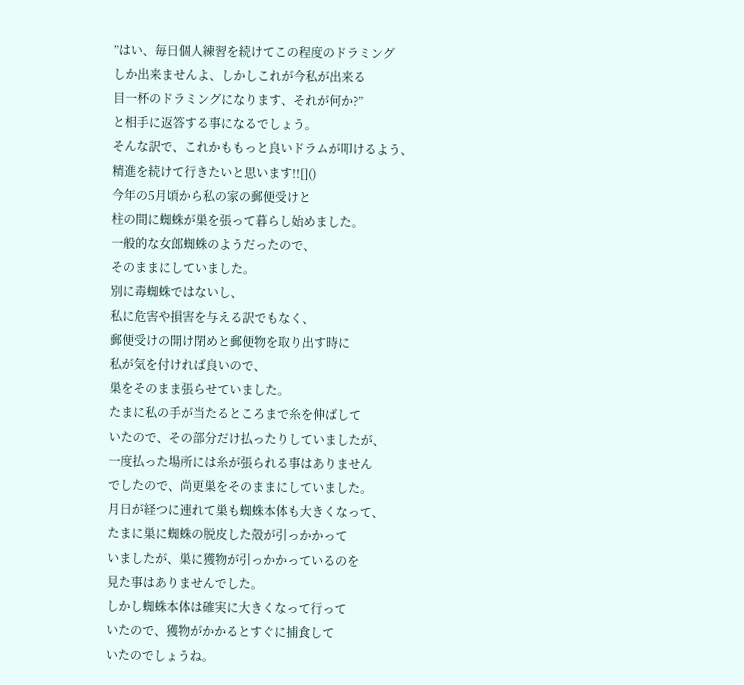”はい、毎日個人練習を続けてこの程度のドラミング
しか出来ませんよ、しかしこれが今私が出来る
目一杯のドラミングになります、それが何か?”
と相手に返答する事になるでしょう。
そんな訳で、これかももっと良いドラムが叩けるよう、
精進を続けて行きたいと思います!![]()
今年の5月頃から私の家の郵便受けと
柱の間に蜘蛛が巣を張って暮らし始めました。
一般的な女郎蜘蛛のようだったので、
そのままにしていました。
別に毒蜘蛛ではないし、
私に危害や損害を与える訳でもなく、
郵便受けの開け閉めと郵便物を取り出す時に
私が気を付ければ良いので、
巣をそのまま張らせていました。
たまに私の手が当たるところまで糸を伸ばして
いたので、その部分だけ払ったりしていましたが、
一度払った場所には糸が張られる事はありません
でしたので、尚更巣をそのままにしていました。
月日が経つに連れて巣も蜘蛛本体も大きくなって、
たまに巣に蜘蛛の脱皮した殻が引っかかって
いましたが、巣に獲物が引っかかっているのを
見た事はありませんでした。
しかし蜘蛛本体は確実に大きくなって行って
いたので、獲物がかかるとすぐに捕食して
いたのでしょうね。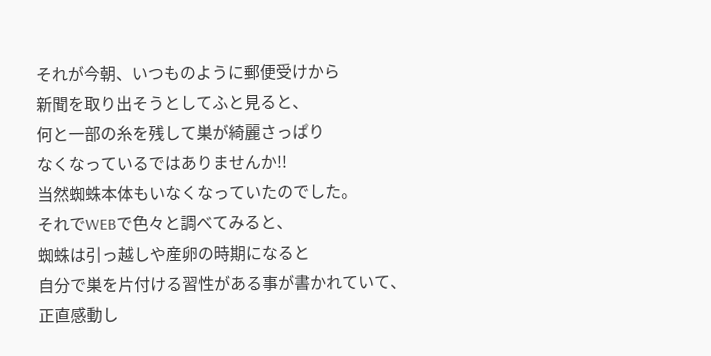それが今朝、いつものように郵便受けから
新聞を取り出そうとしてふと見ると、
何と一部の糸を残して巣が綺麗さっぱり
なくなっているではありませんか!!
当然蜘蛛本体もいなくなっていたのでした。
それでWEBで色々と調べてみると、
蜘蛛は引っ越しや産卵の時期になると
自分で巣を片付ける習性がある事が書かれていて、
正直感動し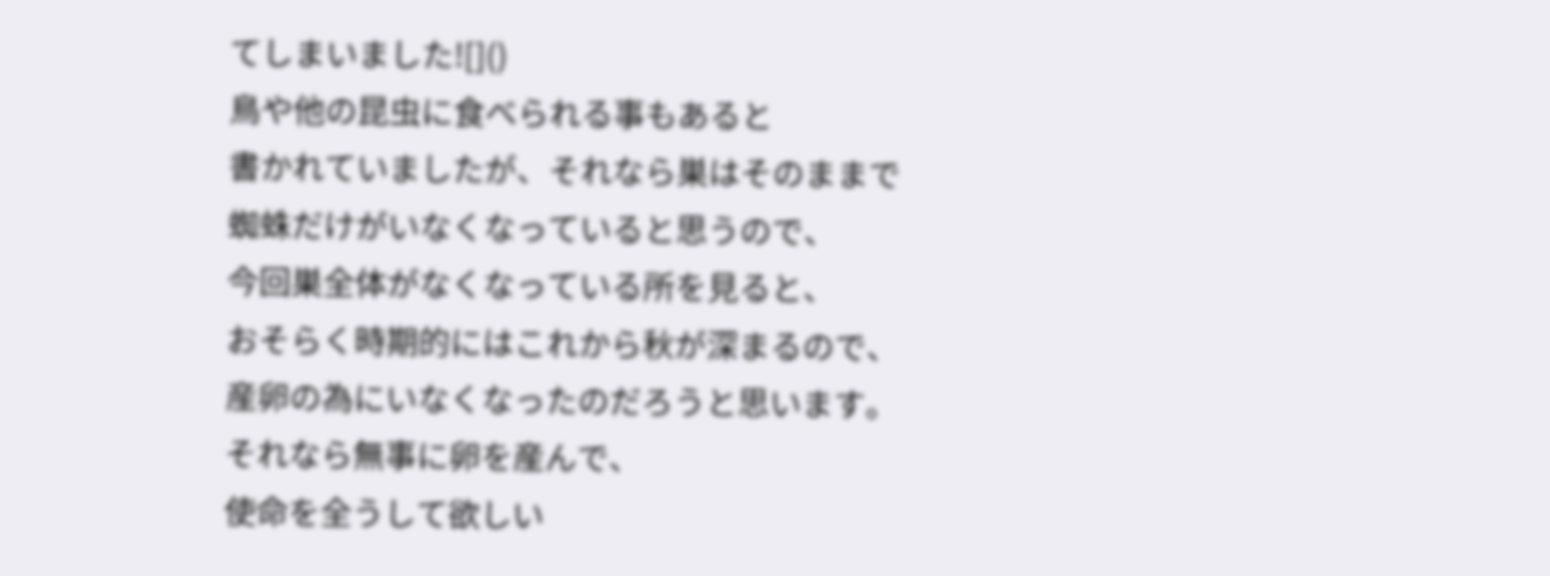てしまいました![]()
鳥や他の昆虫に食べられる事もあると
書かれていましたが、それなら巣はそのままで
蜘蛛だけがいなくなっていると思うので、
今回巣全体がなくなっている所を見ると、
おそらく時期的にはこれから秋が深まるので、
産卵の為にいなくなったのだろうと思います。
それなら無事に卵を産んで、
使命を全うして欲しい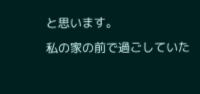と思います。
私の家の前で過ごしていた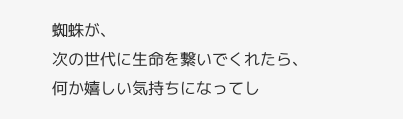蜘蛛が、
次の世代に生命を繋いでくれたら、
何か嬉しい気持ちになってし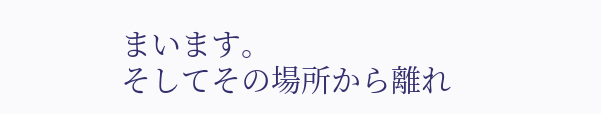まいます。
そしてその場所から離れ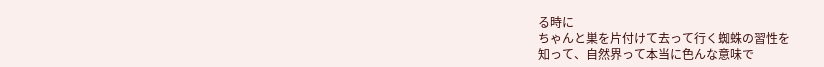る時に
ちゃんと巣を片付けて去って行く蜘蛛の習性を
知って、自然界って本当に色んな意味で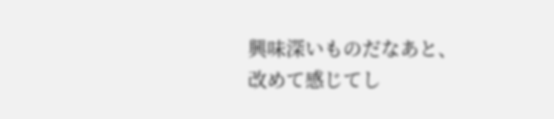興味深いものだなあと、
改めて感じてし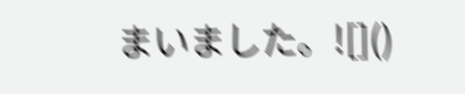まいました。![]()